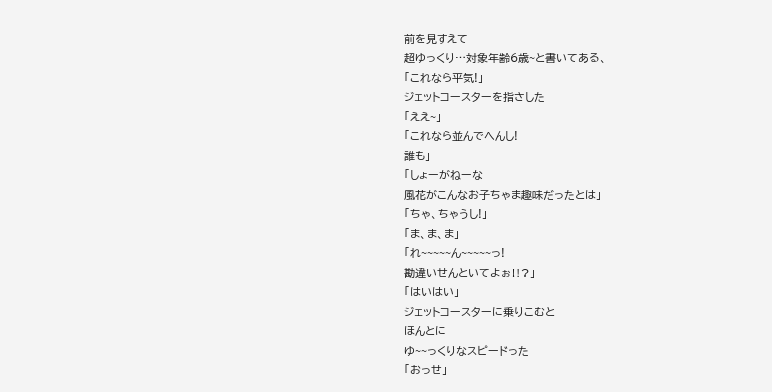前を見すえて
超ゆっくり…対象年齢6歳~と書いてある、
「これなら平気!」
ジェットコースターを指さした
「ええ~」
「これなら並んでへんし!
誰も」
「しょーがねーな
風花がこんなお子ちゃま趣味だったとは」
「ちゃ、ちゃうし!」
「ま、ま、ま」
「れ~~~~~ん~~~~~っ!
勘違いせんといてよぉ‼?」
「はいはい」
ジェットコースターに乗りこむと
ほんとに
ゆ~~っくりなスピードった
「おっせ」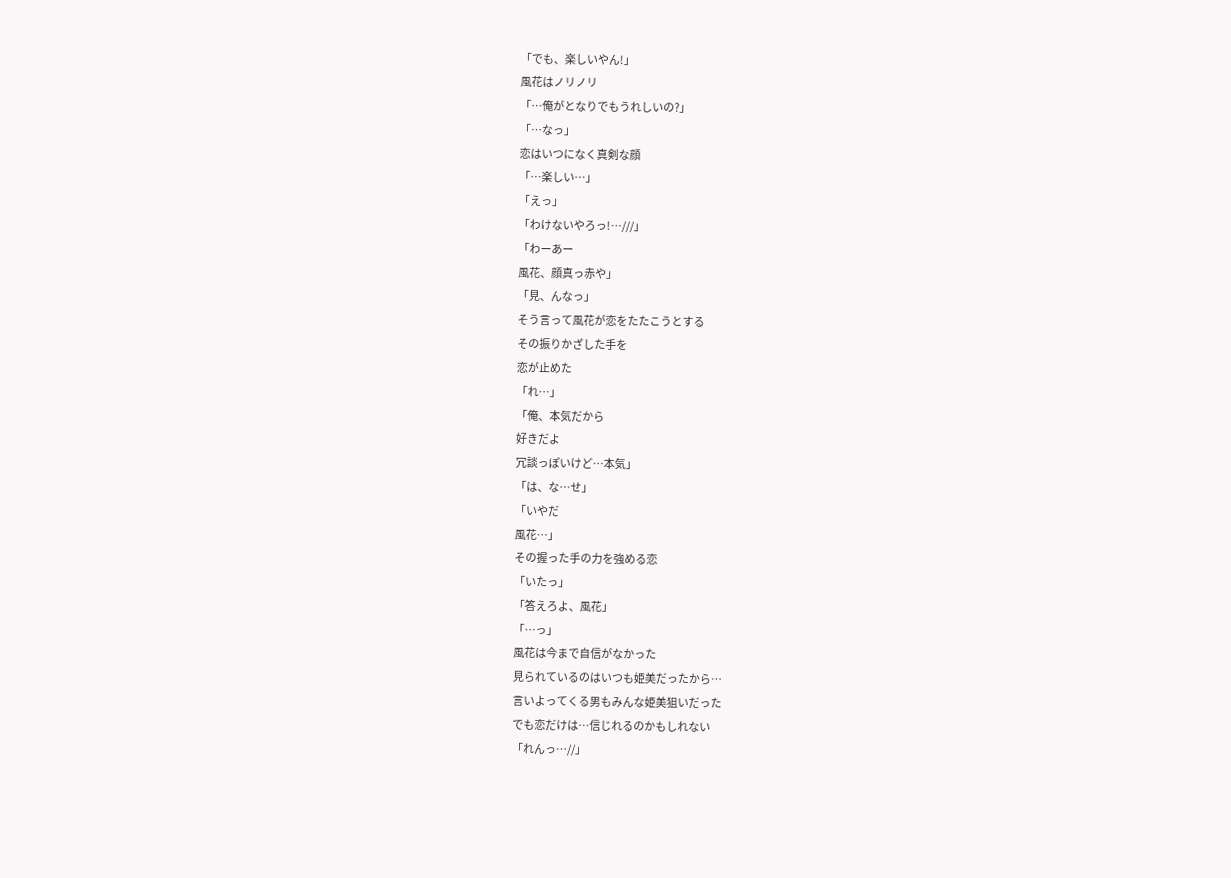「でも、楽しいやん!」
風花はノリノリ
「…俺がとなりでもうれしいの?」
「…なっ」
恋はいつになく真剣な顔
「…楽しい…」
「えっ」
「わけないやろっ!…///」
「わーあー
風花、顔真っ赤や」
「見、んなっ」
そう言って風花が恋をたたこうとする
その振りかざした手を
恋が止めた
「れ…」
「俺、本気だから
好きだよ
冗談っぽいけど…本気」
「は、な…せ」
「いやだ
風花…」
その握った手の力を強める恋
「いたっ」
「答えろよ、風花」
「…っ」
風花は今まで自信がなかった
見られているのはいつも姫美だったから…
言いよってくる男もみんな姫美狙いだった
でも恋だけは…信じれるのかもしれない
「れんっ…//」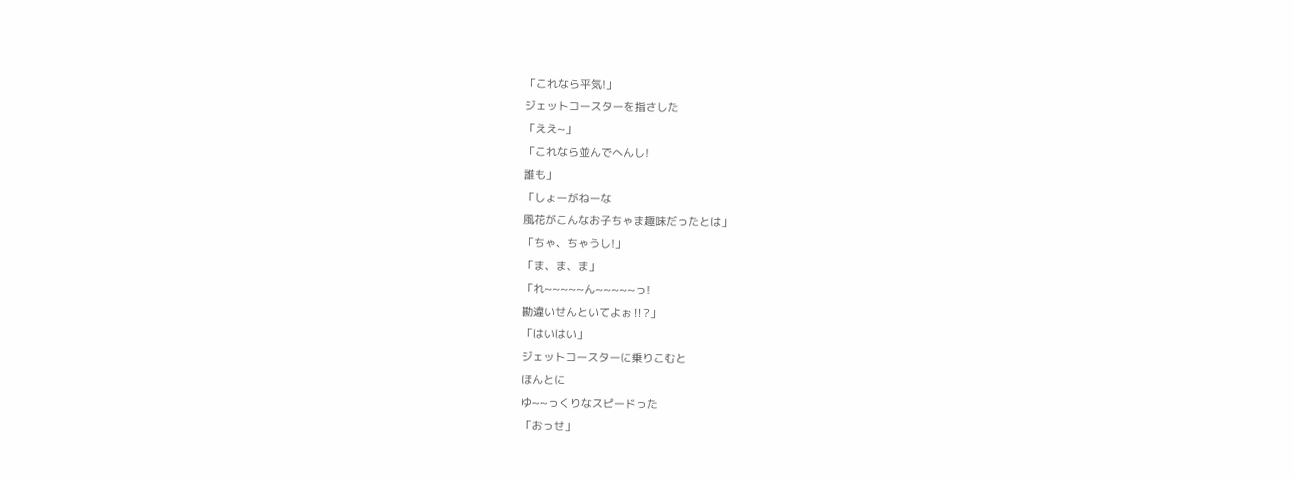「これなら平気!」
ジェットコースターを指さした
「ええ~」
「これなら並んでへんし!
誰も」
「しょーがねーな
風花がこんなお子ちゃま趣味だったとは」
「ちゃ、ちゃうし!」
「ま、ま、ま」
「れ~~~~~ん~~~~~っ!
勘違いせんといてよぉ‼?」
「はいはい」
ジェットコースターに乗りこむと
ほんとに
ゆ~~っくりなスピードった
「おっせ」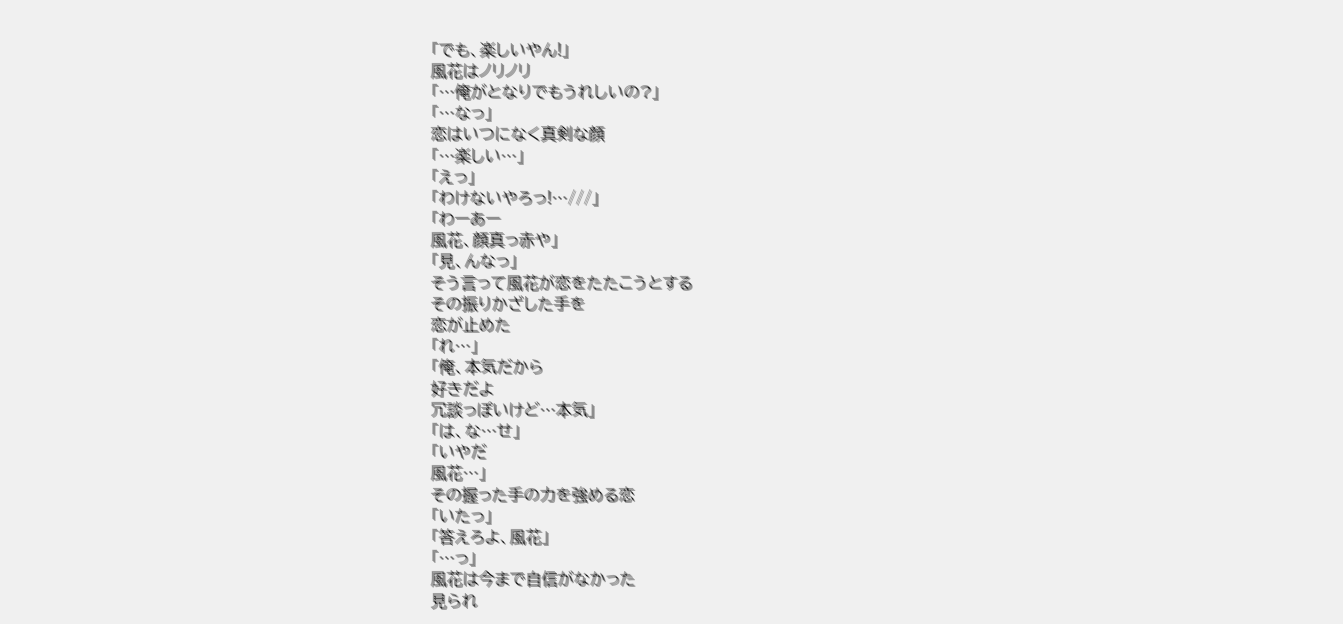「でも、楽しいやん!」
風花はノリノリ
「…俺がとなりでもうれしいの?」
「…なっ」
恋はいつになく真剣な顔
「…楽しい…」
「えっ」
「わけないやろっ!…///」
「わーあー
風花、顔真っ赤や」
「見、んなっ」
そう言って風花が恋をたたこうとする
その振りかざした手を
恋が止めた
「れ…」
「俺、本気だから
好きだよ
冗談っぽいけど…本気」
「は、な…せ」
「いやだ
風花…」
その握った手の力を強める恋
「いたっ」
「答えろよ、風花」
「…っ」
風花は今まで自信がなかった
見られ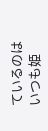ているのはいつも姫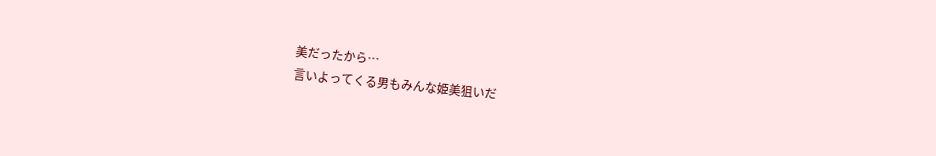美だったから…
言いよってくる男もみんな姫美狙いだ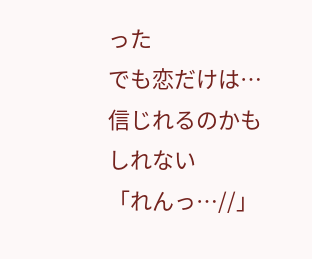った
でも恋だけは…信じれるのかもしれない
「れんっ…//」